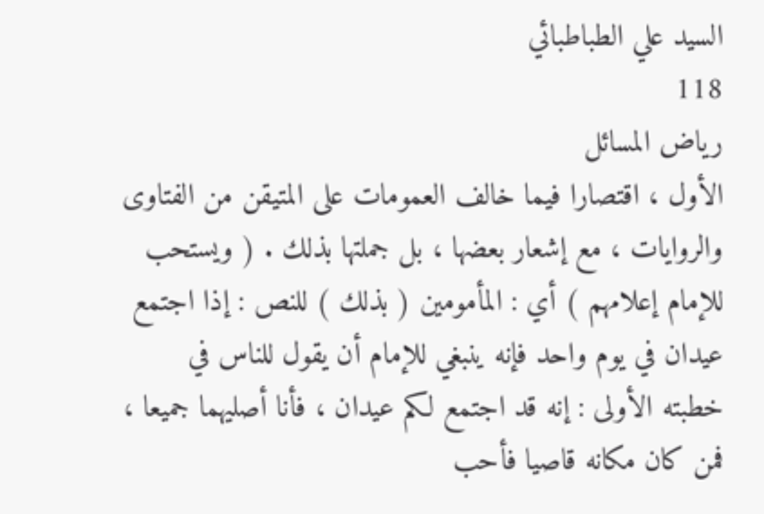السيد علي الطباطبائي
118
رياض المسائل
الأول ، اقتصارا فيما خالف العمومات على المتيقن من الفتاوى والروايات ، مع إشعار بعضها ، بل جملتها بذلك . ( ويستحب للإمام إعلامهم ) أي : المأمومين ( بذلك ) للنص : إذا اجتمع عيدان في يوم واحد فإنه ينبغي للإمام أن يقول للناس في خطبته الأولى : إنه قد اجتمع لكم عيدان ، فأنا أصليهما جميعا ، فمن كان مكانه قاصيا فأحب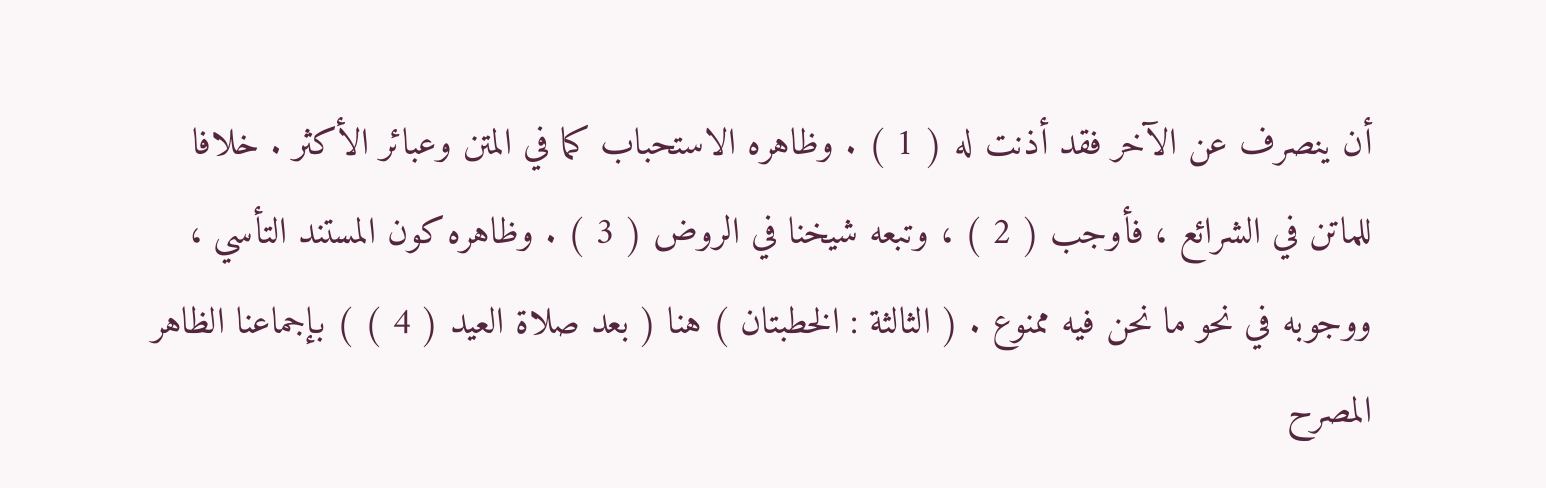أن ينصرف عن الآخر فقد أذنت له ( 1 ) . وظاهره الاستحباب كما في المتن وعبائر الأكثر . خلافا للماتن في الشرائع ، فأوجب ( 2 ) ، وتبعه شيخنا في الروض ( 3 ) . وظاهره كون المستند التأسي ، ووجوبه في نحو ما نحن فيه ممنوع . ( الثالثة : الخطبتان ) هنا ( بعد صلاة العيد ( 4 ) ) بإجماعنا الظاهر المصرح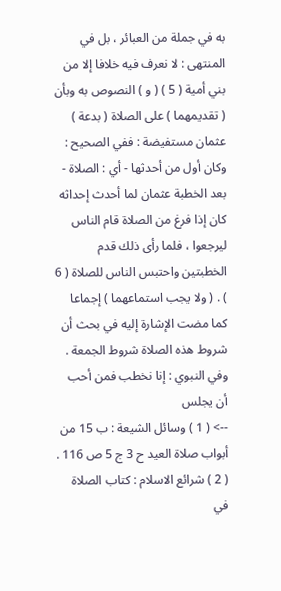به في جملة من العبائر ، بل في المنتهى : لا نعرف فيه خلافا إلا من بني أمية ( 5 ) ( و ) النصوص به وبأن ( تقديمهما ) على الصلاة ( بدعة ) عثمان مستفيضة : ففي الصحيح : وكان أول من أحدثها - أي : الصلاة - بعد الخطبة عثمان لما أحدث إحداثه كان إذا فرغ من الصلاة قام الناس ليرجعوا ، فلما رأى ذلك قدم الخطبتين واحتبس الناس للصلاة ( 6 ) . ( ولا يجب استماعهما ) إجماعا كما مضت الإشارة إليه في بحث أن شروط هذه الصلاة شروط الجمعة . وفي النبوي : إنا نخطب فمن أحب أن يجلس
--> ( 1 ) وسائل الشيعة : ب 15 من أبواب صلاة العيد ح 3 ج 5 ص 116 . ( 2 ) شرائع الاسلام : كتاب الصلاة في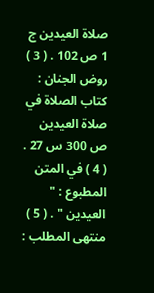صلاة العيدين ج 1 ص 102 . ( 3 ) روض الجنان : كتاب الصلاة في صلاة العيدين ص 300 س 27 . ( 4 ) في المتن المطبوع : " العيدين " . ( 5 ) منتهى المطلب :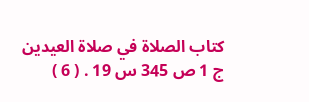كتاب الصلاة في صلاة العيدين ج 1 ص 345 س 19 . ( 6 )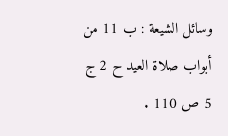وسائل الشيعة : ب 11 من أبواب صلاة العيد ح 2 ج 5 ص 110 .